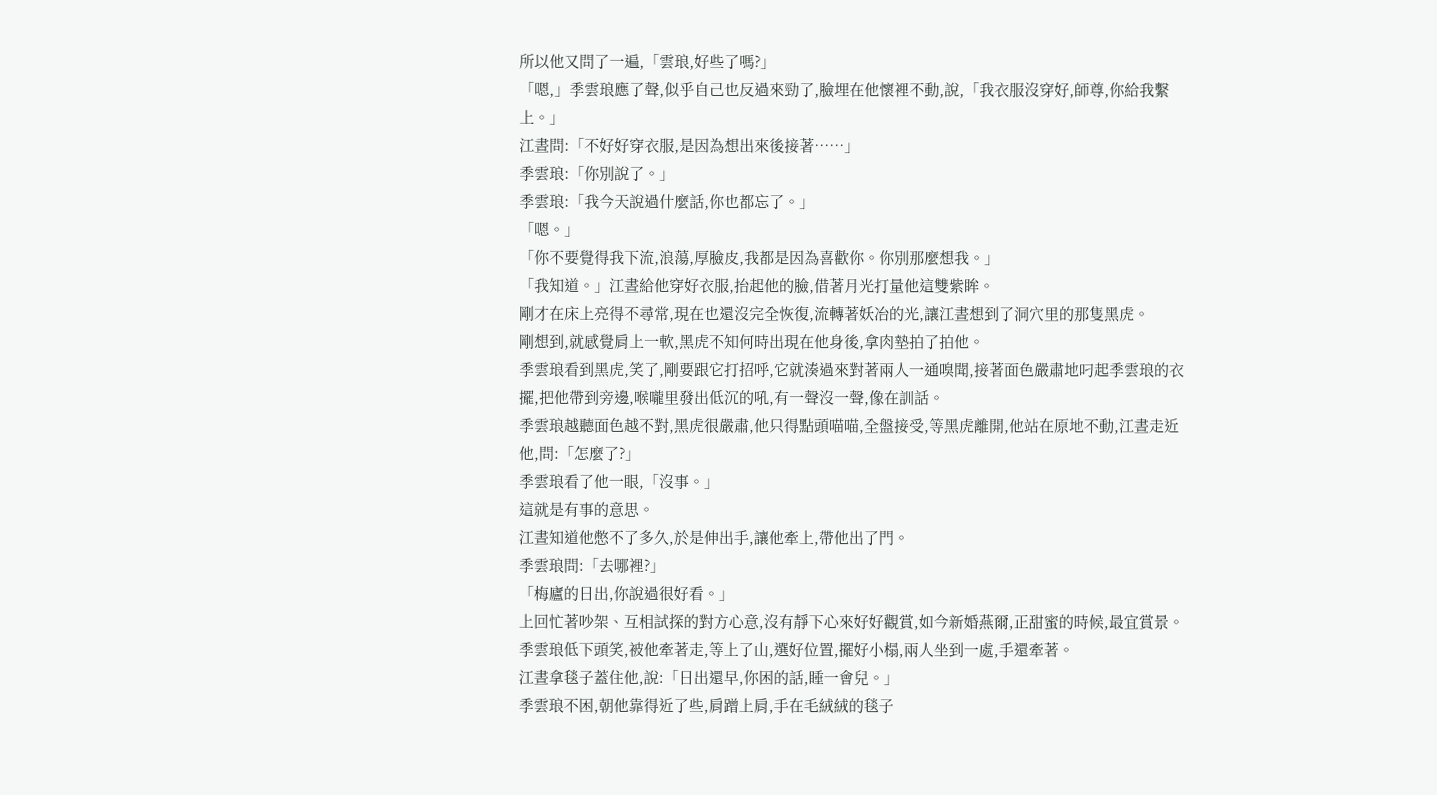所以他又問了一遍,「雲琅,好些了嗎?」
「嗯,」季雲琅應了聲,似乎自己也反過來勁了,臉埋在他懷裡不動,說,「我衣服沒穿好,師尊,你給我繫上。」
江晝問:「不好好穿衣服,是因為想出來後接著……」
季雲琅:「你別說了。」
季雲琅:「我今天說過什麼話,你也都忘了。」
「嗯。」
「你不要覺得我下流,浪蕩,厚臉皮,我都是因為喜歡你。你別那麼想我。」
「我知道。」江晝給他穿好衣服,抬起他的臉,借著月光打量他這雙紫眸。
剛才在床上亮得不尋常,現在也還沒完全恢復,流轉著妖冶的光,讓江晝想到了洞穴里的那隻黑虎。
剛想到,就感覺肩上一軟,黑虎不知何時出現在他身後,拿肉墊拍了拍他。
季雲琅看到黑虎,笑了,剛要跟它打招呼,它就湊過來對著兩人一通嗅聞,接著面色嚴肅地叼起季雲琅的衣擺,把他帶到旁邊,喉嚨里發出低沉的吼,有一聲沒一聲,像在訓話。
季雲琅越聽面色越不對,黑虎很嚴肅,他只得點頭喵喵,全盤接受,等黑虎離開,他站在原地不動,江晝走近他,問:「怎麼了?」
季雲琅看了他一眼,「沒事。」
這就是有事的意思。
江晝知道他憋不了多久,於是伸出手,讓他牽上,帶他出了門。
季雲琅問:「去哪裡?」
「梅廬的日出,你說過很好看。」
上回忙著吵架、互相試探的對方心意,沒有靜下心來好好觀賞,如今新婚燕爾,正甜蜜的時候,最宜賞景。
季雲琅低下頭笑,被他牽著走,等上了山,選好位置,擺好小榻,兩人坐到一處,手還牽著。
江晝拿毯子蓋住他,說:「日出還早,你困的話,睡一會兒。」
季雲琅不困,朝他靠得近了些,肩蹭上肩,手在毛絨絨的毯子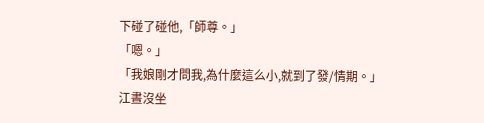下碰了碰他,「師尊。」
「嗯。」
「我娘剛才問我,為什麼這么小,就到了發/情期。」
江晝沒坐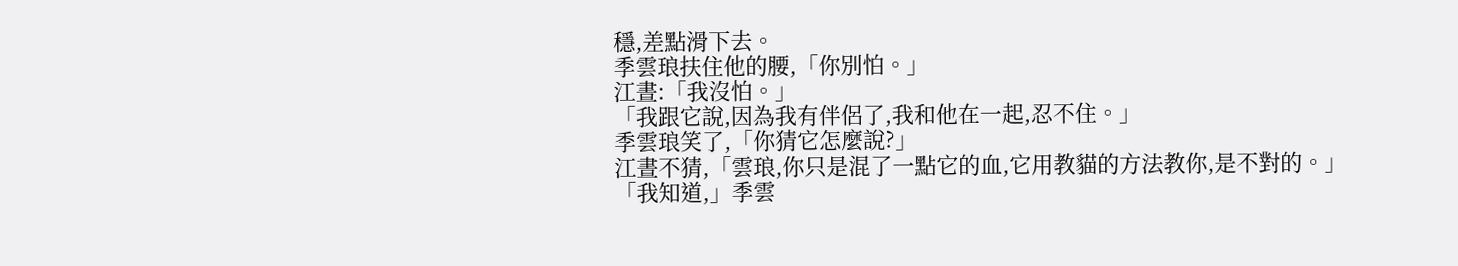穩,差點滑下去。
季雲琅扶住他的腰,「你別怕。」
江晝:「我沒怕。」
「我跟它說,因為我有伴侶了,我和他在一起,忍不住。」
季雲琅笑了,「你猜它怎麼說?」
江晝不猜,「雲琅,你只是混了一點它的血,它用教貓的方法教你,是不對的。」
「我知道,」季雲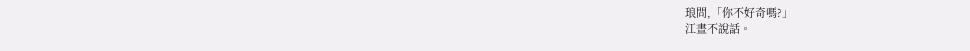琅問,「你不好奇嗎?」
江晝不說話。